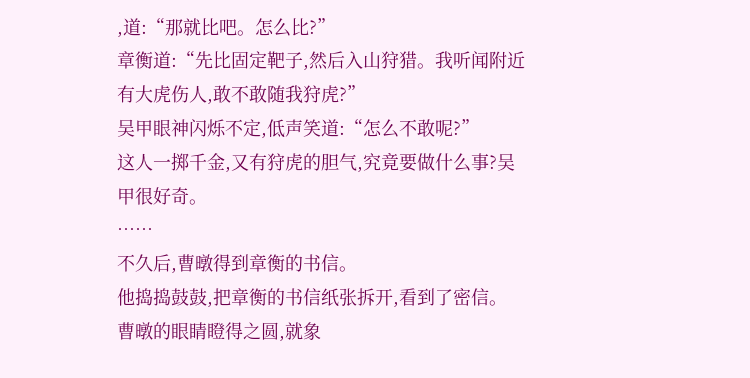,道:“那就比吧。怎么比?”
章衡道:“先比固定靶子,然后入山狩猎。我听闻附近有大虎伤人,敢不敢随我狩虎?”
吴甲眼神闪烁不定,低声笑道:“怎么不敢呢?”
这人一掷千金,又有狩虎的胆气,究竟要做什么事?吴甲很好奇。
……
不久后,曹暾得到章衡的书信。
他捣捣鼓鼓,把章衡的书信纸张拆开,看到了密信。
曹暾的眼睛瞪得之圆,就象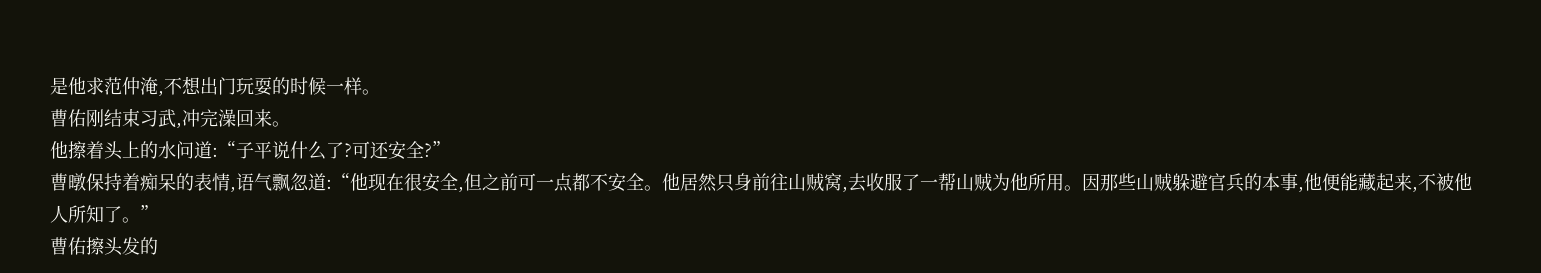是他求范仲淹,不想出门玩耍的时候一样。
曹佑刚结束习武,冲完澡回来。
他擦着头上的水问道:“子平说什么了?可还安全?”
曹暾保持着痴呆的表情,语气飘忽道:“他现在很安全,但之前可一点都不安全。他居然只身前往山贼窝,去收服了一帮山贼为他所用。因那些山贼躲避官兵的本事,他便能藏起来,不被他人所知了。”
曹佑擦头发的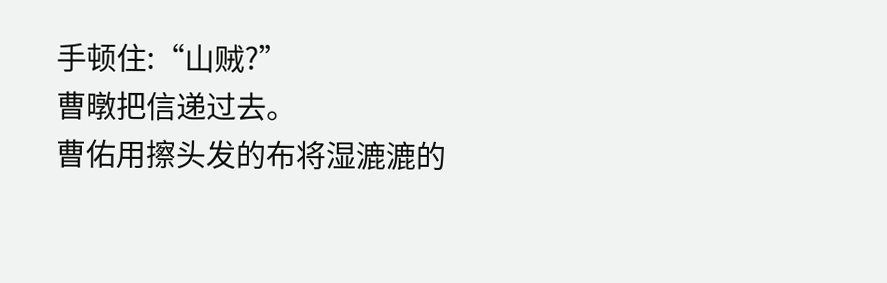手顿住:“山贼?”
曹暾把信递过去。
曹佑用擦头发的布将湿漉漉的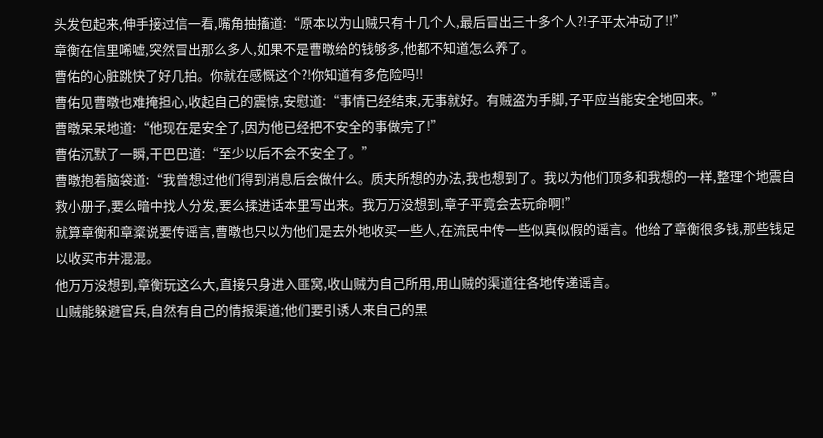头发包起来,伸手接过信一看,嘴角抽搐道:“原本以为山贼只有十几个人,最后冒出三十多个人?!子平太冲动了!!”
章衡在信里唏嘘,突然冒出那么多人,如果不是曹暾给的钱够多,他都不知道怎么养了。
曹佑的心脏跳快了好几拍。你就在感慨这个?!你知道有多危险吗!!
曹佑见曹暾也难掩担心,收起自己的震惊,安慰道:“事情已经结束,无事就好。有贼盗为手脚,子平应当能安全地回来。”
曹暾呆呆地道:“他现在是安全了,因为他已经把不安全的事做完了!”
曹佑沉默了一瞬,干巴巴道:“至少以后不会不安全了。”
曹暾抱着脑袋道:“我曾想过他们得到消息后会做什么。质夫所想的办法,我也想到了。我以为他们顶多和我想的一样,整理个地震自救小册子,要么暗中找人分发,要么揉进话本里写出来。我万万没想到,章子平竟会去玩命啊!”
就算章衡和章楶说要传谣言,曹暾也只以为他们是去外地收买一些人,在流民中传一些似真似假的谣言。他给了章衡很多钱,那些钱足以收买市井混混。
他万万没想到,章衡玩这么大,直接只身进入匪窝,收山贼为自己所用,用山贼的渠道往各地传递谣言。
山贼能躲避官兵,自然有自己的情报渠道;他们要引诱人来自己的黑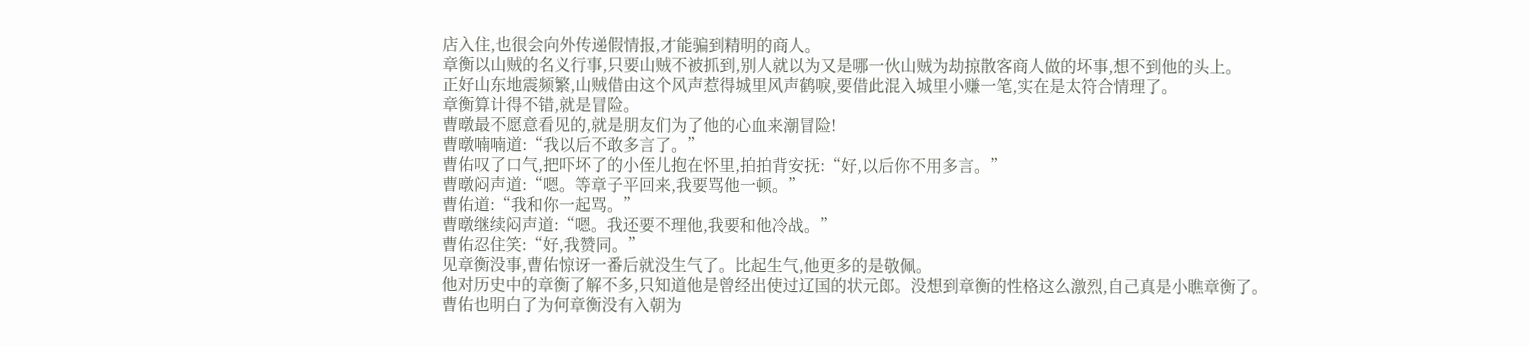店入住,也很会向外传递假情报,才能骗到精明的商人。
章衡以山贼的名义行事,只要山贼不被抓到,别人就以为又是哪一伙山贼为劫掠散客商人做的坏事,想不到他的头上。
正好山东地震频繁,山贼借由这个风声惹得城里风声鹤唳,要借此混入城里小赚一笔,实在是太符合情理了。
章衡算计得不错,就是冒险。
曹暾最不愿意看见的,就是朋友们为了他的心血来潮冒险!
曹暾喃喃道:“我以后不敢多言了。”
曹佑叹了口气,把吓坏了的小侄儿抱在怀里,拍拍背安抚:“好,以后你不用多言。”
曹暾闷声道:“嗯。等章子平回来,我要骂他一顿。”
曹佑道:“我和你一起骂。”
曹暾继续闷声道:“嗯。我还要不理他,我要和他冷战。”
曹佑忍住笑:“好,我赞同。”
见章衡没事,曹佑惊讶一番后就没生气了。比起生气,他更多的是敬佩。
他对历史中的章衡了解不多,只知道他是曾经出使过辽国的状元郎。没想到章衡的性格这么激烈,自己真是小瞧章衡了。
曹佑也明白了为何章衡没有入朝为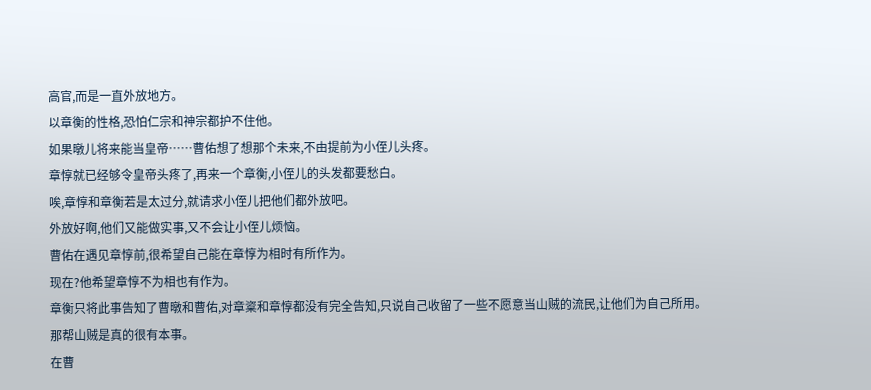高官,而是一直外放地方。
以章衡的性格,恐怕仁宗和神宗都护不住他。
如果暾儿将来能当皇帝……曹佑想了想那个未来,不由提前为小侄儿头疼。
章惇就已经够令皇帝头疼了,再来一个章衡,小侄儿的头发都要愁白。
唉,章惇和章衡若是太过分,就请求小侄儿把他们都外放吧。
外放好啊,他们又能做实事,又不会让小侄儿烦恼。
曹佑在遇见章惇前,很希望自己能在章惇为相时有所作为。
现在?他希望章惇不为相也有作为。
章衡只将此事告知了曹暾和曹佑,对章楶和章惇都没有完全告知,只说自己收留了一些不愿意当山贼的流民,让他们为自己所用。
那帮山贼是真的很有本事。
在曹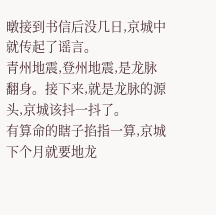暾接到书信后没几日,京城中就传起了谣言。
青州地震,登州地震,是龙脉翻身。接下来,就是龙脉的源头,京城该抖一抖了。
有算命的瞎子掐指一算,京城下个月就要地龙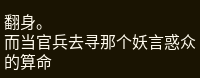翻身。
而当官兵去寻那个妖言惑众的算命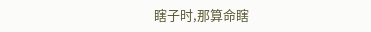瞎子时,那算命瞎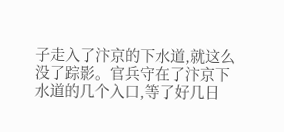子走入了汴京的下水道,就这么没了踪影。官兵守在了汴京下水道的几个入口,等了好几日